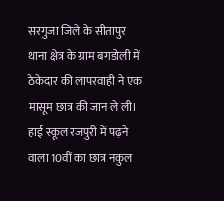सरगुजा जिले के सीतापुर थाना क्षेत्र के ग्राम बगडोली में ठेकेदार की लापरवाही ने एक मासूम छात्र की जान ले ली। हाई स्कूल रजपुरी में पढ़ने वाला 10वीं का छात्र नकुल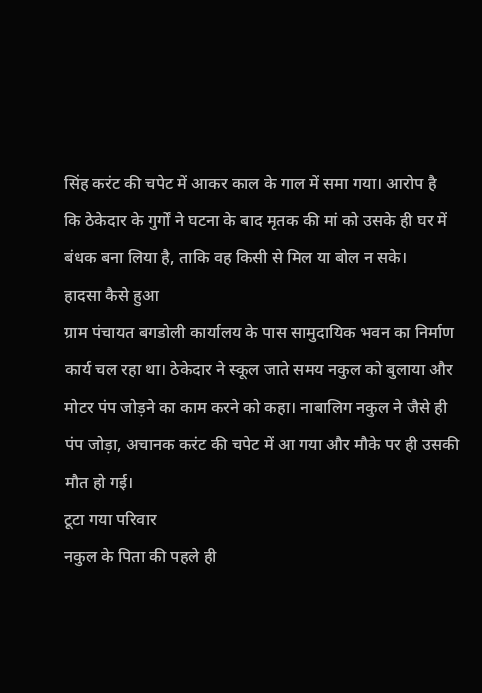सिंह करंट की चपेट में आकर काल के गाल में समा गया। आरोप है
कि ठेकेदार के गुर्गों ने घटना के बाद मृतक की मां को उसके ही घर में बंधक बना लिया है, ताकि वह किसी से मिल या बोल न सके।
हादसा कैसे हुआ
ग्राम पंचायत बगडोली कार्यालय के पास सामुदायिक भवन का निर्माण कार्य चल रहा था। ठेकेदार ने स्कूल जाते समय नकुल को बुलाया और मोटर पंप जोड़ने का काम करने को कहा। नाबालिग नकुल ने जैसे ही पंप जोड़ा, अचानक करंट की चपेट में आ गया और मौके पर ही उसकी मौत हो गई।
टूटा गया परिवार
नकुल के पिता की पहले ही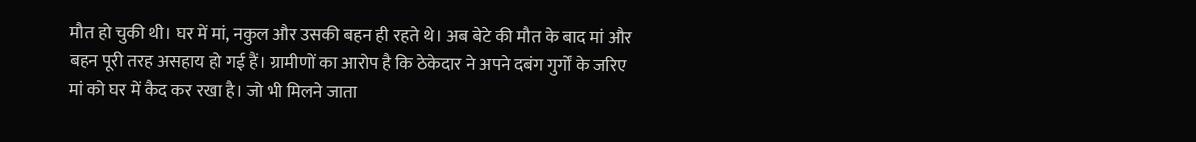मौत हो चुकी थी। घर में मां, नकुल और उसकी बहन ही रहते थे। अब बेटे की मौत के बाद मां और बहन पूरी तरह असहाय हो गई हैं। ग्रामीणों का आरोप है कि ठेकेदार ने अपने दबंग गुर्गों के जरिए मां को घर में कैद कर रखा है। जो भी मिलने जाता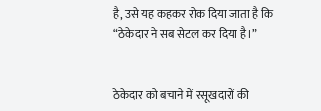है, उसे यह कहकर रोक दिया जाता है कि “ठेकेदार ने सब सेटल कर दिया है।”


ठेकेदार को बचाने में रसूखदारों की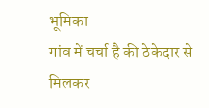भूमिका
गांव में चर्चा है की ठेकेदार से मिलकर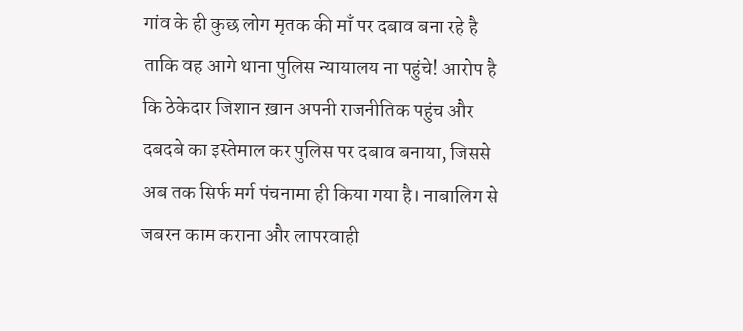गांव के ही कुछ लोग मृतक की माँ पर दबाव बना रहे है ताकि वह आगे थाना पुलिस न्यायालय ना पहुंचे! आरोप है कि ठेकेदार जिशान ख़ान अपनी राजनीतिक पहुंच और दबदबे का इस्तेमाल कर पुलिस पर दबाव बनाया, जिससे अब तक सिर्फ मर्ग पंचनामा ही किया गया है। नाबालिग से जबरन काम कराना और लापरवाही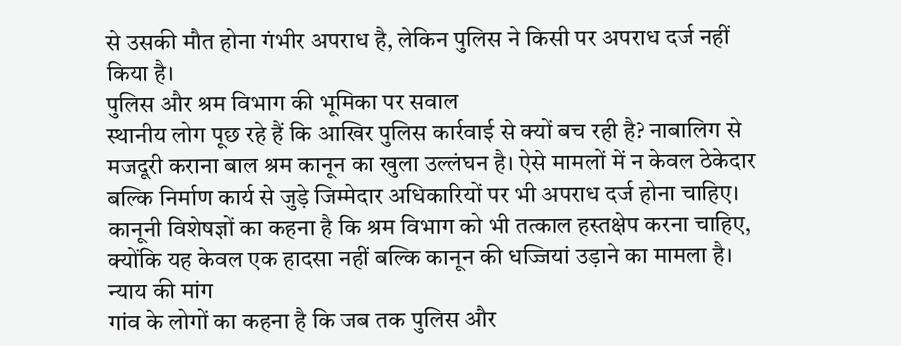से उसकी मौत होना गंभीर अपराध है, लेकिन पुलिस ने किसी पर अपराध दर्ज नहीं किया है।
पुलिस और श्रम विभाग की भूमिका पर सवाल
स्थानीय लोग पूछ रहे हैं कि आखिर पुलिस कार्रवाई से क्यों बच रही है? नाबालिग से मजदूरी कराना बाल श्रम कानून का खुला उल्लंघन है। ऐसे मामलों में न केवल ठेकेदार बल्कि निर्माण कार्य से जुड़े जिम्मेदार अधिकारियों पर भी अपराध दर्ज होना चाहिए। कानूनी विशेषज्ञों का कहना है कि श्रम विभाग को भी तत्काल हस्तक्षेप करना चाहिए, क्योंकि यह केवल एक हादसा नहीं बल्कि कानून की धज्जियां उड़ाने का मामला है।
न्याय की मांग
गांव के लोगों का कहना है कि जब तक पुलिस और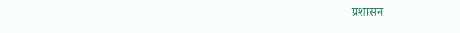प्रशासन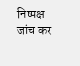निष्पक्ष जांच कर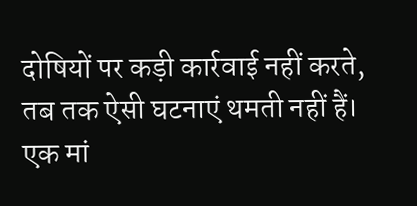दोषियों पर कड़ी कार्रवाई नहीं करते, तब तक ऐसी घटनाएं थमती नहीं हैं। एक मां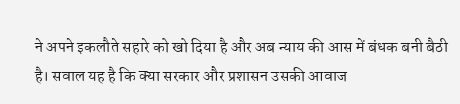ने अपने इकलौते सहारे को खो दिया है और अब न्याय की आस में बंधक बनी बैठी है। सवाल यह है कि क्या सरकार और प्रशासन उसकी आवाज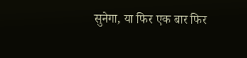सुनेगा, या फिर एक बार फिर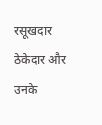रसूखदार ठेकेदार और उनके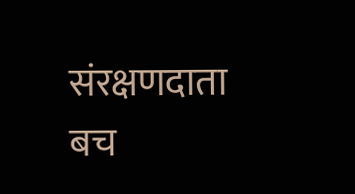संरक्षणदाता बच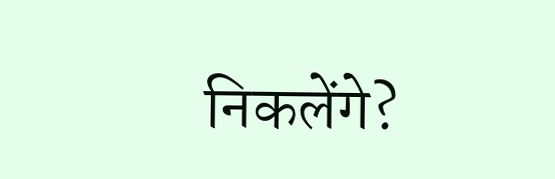निकलेंगे?